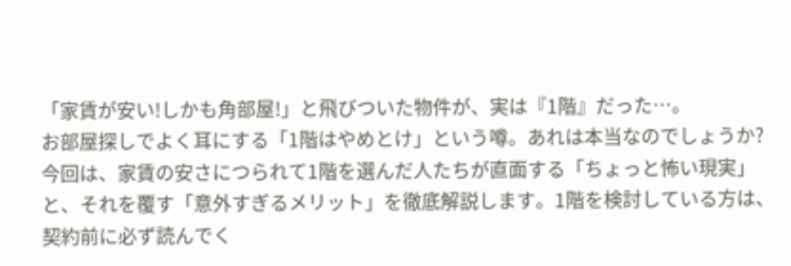「家賃が安い!しかも角部屋!」と飛びついた物件が、実は『1階』だった…。
お部屋探しでよく耳にする「1階はやめとけ」という噂。あれは本当なのでしょうか?
今回は、家賃の安さにつられて1階を選んだ人たちが直面する「ちょっと怖い現実」と、それを覆す「意外すぎるメリット」を徹底解説します。1階を検討している方は、契約前に必ず読んでく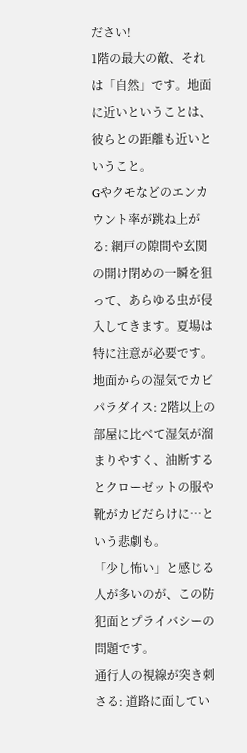ださい!
1階の最大の敵、それは「自然」です。地面に近いということは、彼らとの距離も近いということ。
Gやクモなどのエンカウント率が跳ね上がる: 網戸の隙間や玄関の開け閉めの一瞬を狙って、あらゆる虫が侵入してきます。夏場は特に注意が必要です。
地面からの湿気でカビパラダイス: 2階以上の部屋に比べて湿気が溜まりやすく、油断するとクローゼットの服や靴がカビだらけに…という悲劇も。
「少し怖い」と感じる人が多いのが、この防犯面とプライバシーの問題です。
通行人の視線が突き刺さる: 道路に面してい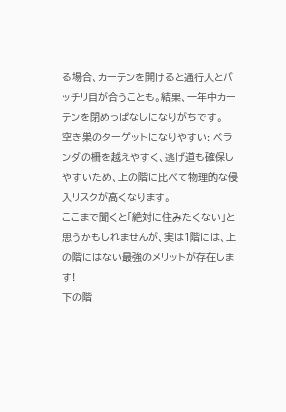る場合、カーテンを開けると通行人とバッチリ目が合うことも。結果、一年中カーテンを閉めっぱなしになりがちです。
空き巣のターゲットになりやすい: ベランダの柵を越えやすく、逃げ道も確保しやすいため、上の階に比べて物理的な侵入リスクが高くなります。
ここまで聞くと「絶対に住みたくない」と思うかもしれませんが、実は1階には、上の階にはない最強のメリットが存在します!
下の階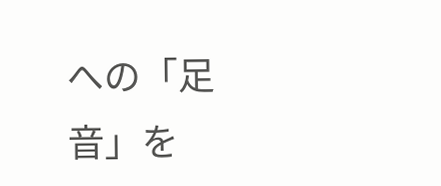への「足音」を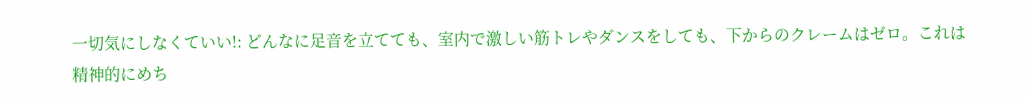一切気にしなくていい!: どんなに足音を立てても、室内で激しい筋トレやダンスをしても、下からのクレームはゼロ。これは精神的にめち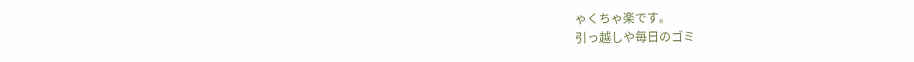ゃくちゃ楽です。
引っ越しや毎日のゴミ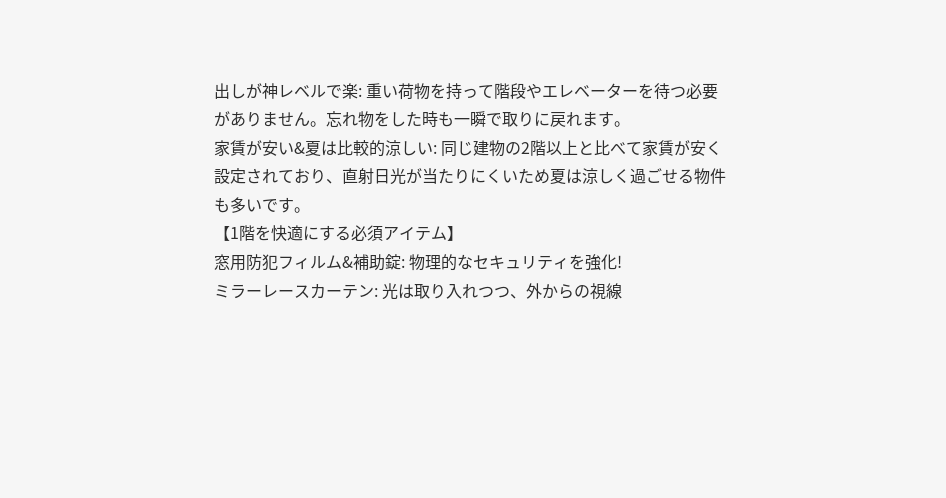出しが神レベルで楽: 重い荷物を持って階段やエレベーターを待つ必要がありません。忘れ物をした時も一瞬で取りに戻れます。
家賃が安い&夏は比較的涼しい: 同じ建物の2階以上と比べて家賃が安く設定されており、直射日光が当たりにくいため夏は涼しく過ごせる物件も多いです。
【1階を快適にする必須アイテム】
窓用防犯フィルム&補助錠: 物理的なセキュリティを強化!
ミラーレースカーテン: 光は取り入れつつ、外からの視線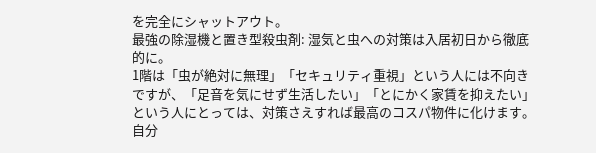を完全にシャットアウト。
最強の除湿機と置き型殺虫剤: 湿気と虫への対策は入居初日から徹底的に。
1階は「虫が絶対に無理」「セキュリティ重視」という人には不向きですが、「足音を気にせず生活したい」「とにかく家賃を抑えたい」という人にとっては、対策さえすれば最高のコスパ物件に化けます。自分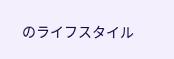のライフスタイル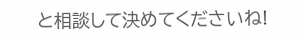と相談して決めてくださいね!